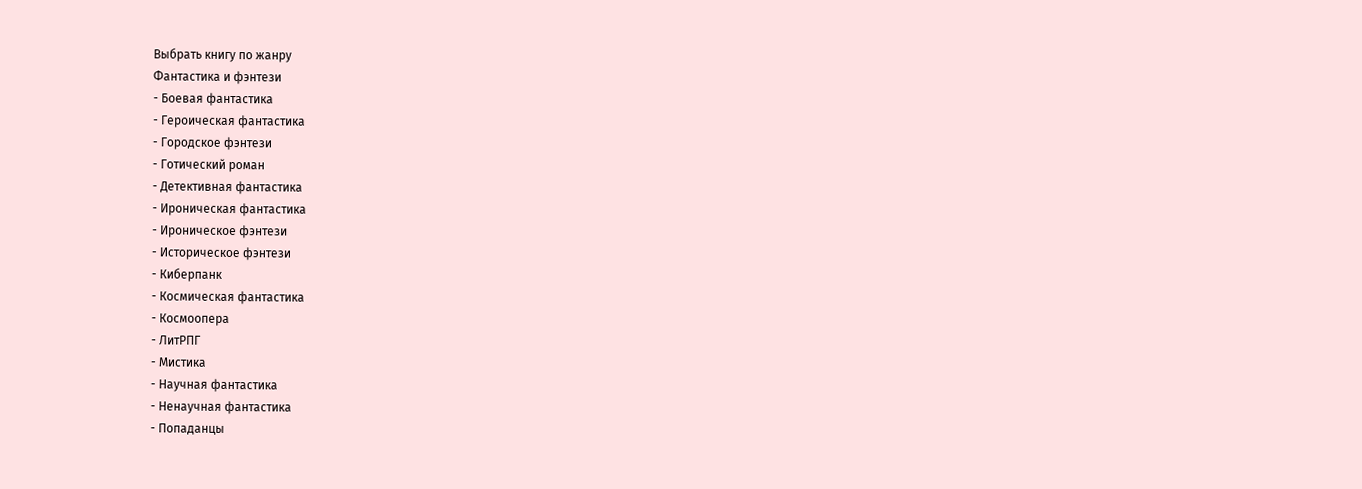Выбрать книгу по жанру
Фантастика и фэнтези
- Боевая фантастика
- Героическая фантастика
- Городское фэнтези
- Готический роман
- Детективная фантастика
- Ироническая фантастика
- Ироническое фэнтези
- Историческое фэнтези
- Киберпанк
- Космическая фантастика
- Космоопера
- ЛитРПГ
- Мистика
- Научная фантастика
- Ненаучная фантастика
- Попаданцы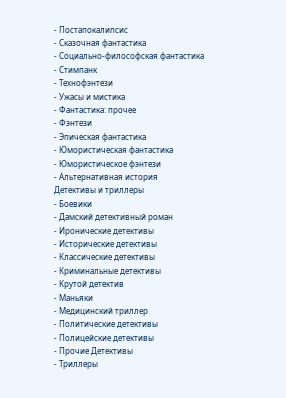- Постапокалипсис
- Сказочная фантастика
- Социально-философская фантастика
- Стимпанк
- Технофэнтези
- Ужасы и мистика
- Фантастика: прочее
- Фэнтези
- Эпическая фантастика
- Юмористическая фантастика
- Юмористическое фэнтези
- Альтернативная история
Детективы и триллеры
- Боевики
- Дамский детективный роман
- Иронические детективы
- Исторические детективы
- Классические детективы
- Криминальные детективы
- Крутой детектив
- Маньяки
- Медицинский триллер
- Политические детективы
- Полицейские детективы
- Прочие Детективы
- Триллеры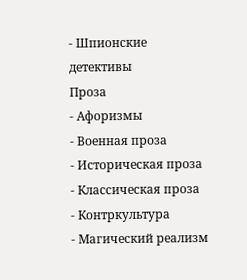- Шпионские детективы
Проза
- Афоризмы
- Военная проза
- Историческая проза
- Классическая проза
- Контркультура
- Магический реализм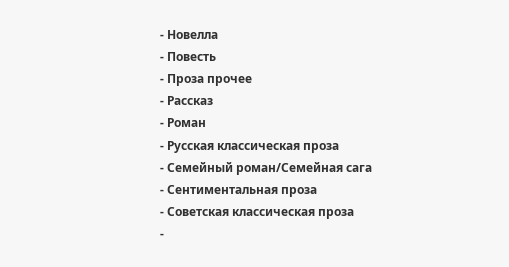- Новелла
- Повесть
- Проза прочее
- Рассказ
- Роман
- Русская классическая проза
- Семейный роман/Семейная сага
- Сентиментальная проза
- Советская классическая проза
-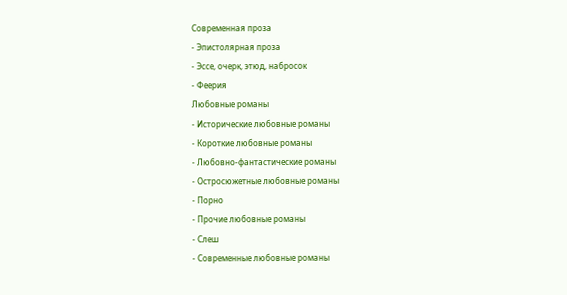Современная проза
- Эпистолярная проза
- Эссе, очерк, этюд, набросок
- Феерия
Любовные романы
- Исторические любовные романы
- Короткие любовные романы
- Любовно-фантастические романы
- Остросюжетные любовные романы
- Порно
- Прочие любовные романы
- Слеш
- Современные любовные романы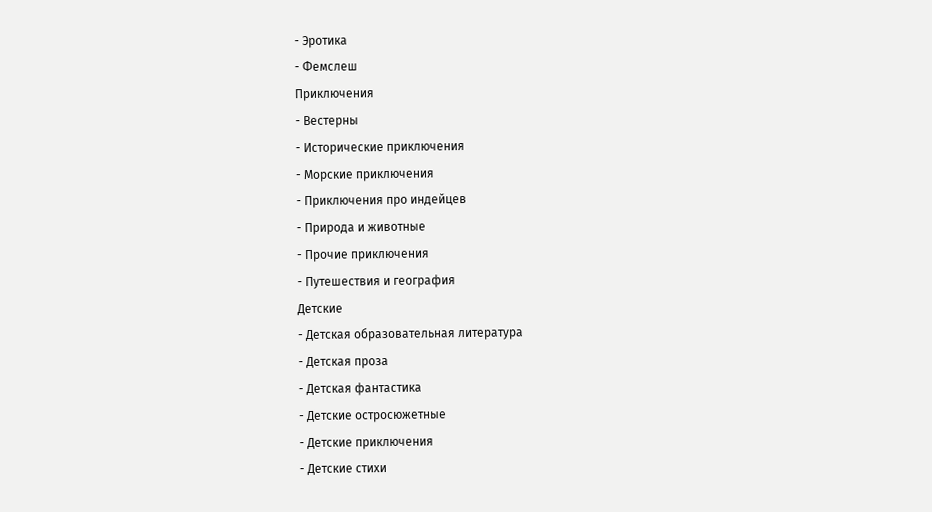- Эротика
- Фемслеш
Приключения
- Вестерны
- Исторические приключения
- Морские приключения
- Приключения про индейцев
- Природа и животные
- Прочие приключения
- Путешествия и география
Детские
- Детская образовательная литература
- Детская проза
- Детская фантастика
- Детские остросюжетные
- Детские приключения
- Детские стихи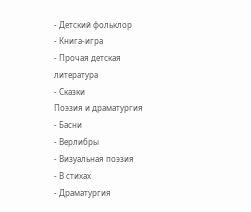- Детский фольклор
- Книга-игра
- Прочая детская литература
- Сказки
Поэзия и драматургия
- Басни
- Верлибры
- Визуальная поэзия
- В стихах
- Драматургия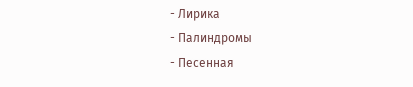- Лирика
- Палиндромы
- Песенная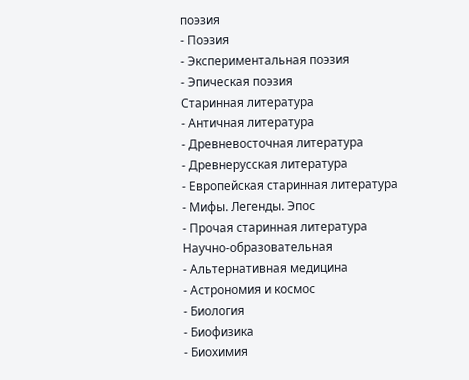поэзия
- Поэзия
- Экспериментальная поэзия
- Эпическая поэзия
Старинная литература
- Античная литература
- Древневосточная литература
- Древнерусская литература
- Европейская старинная литература
- Мифы. Легенды. Эпос
- Прочая старинная литература
Научно-образовательная
- Альтернативная медицина
- Астрономия и космос
- Биология
- Биофизика
- Биохимия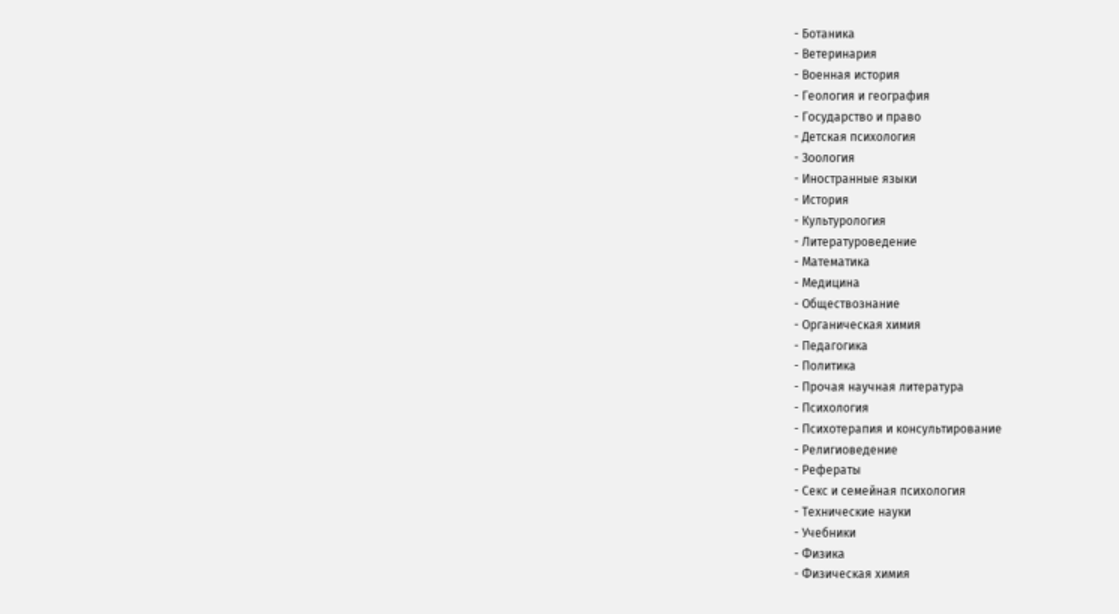- Ботаника
- Ветеринария
- Военная история
- Геология и география
- Государство и право
- Детская психология
- Зоология
- Иностранные языки
- История
- Культурология
- Литературоведение
- Математика
- Медицина
- Обществознание
- Органическая химия
- Педагогика
- Политика
- Прочая научная литература
- Психология
- Психотерапия и консультирование
- Религиоведение
- Рефераты
- Секс и семейная психология
- Технические науки
- Учебники
- Физика
- Физическая химия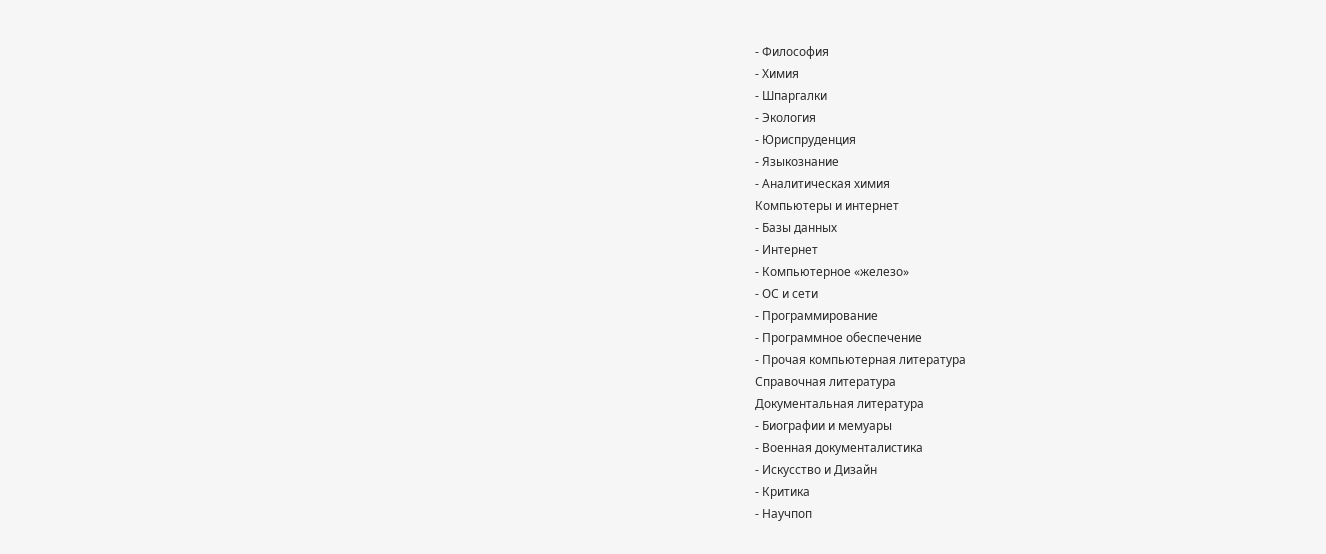- Философия
- Химия
- Шпаргалки
- Экология
- Юриспруденция
- Языкознание
- Аналитическая химия
Компьютеры и интернет
- Базы данных
- Интернет
- Компьютерное «железо»
- ОС и сети
- Программирование
- Программное обеспечение
- Прочая компьютерная литература
Справочная литература
Документальная литература
- Биографии и мемуары
- Военная документалистика
- Искусство и Дизайн
- Критика
- Научпоп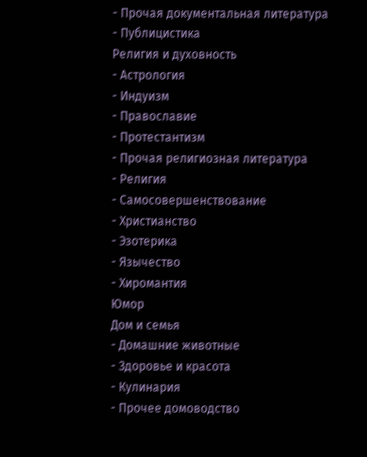- Прочая документальная литература
- Публицистика
Религия и духовность
- Астрология
- Индуизм
- Православие
- Протестантизм
- Прочая религиозная литература
- Религия
- Самосовершенствование
- Христианство
- Эзотерика
- Язычество
- Хиромантия
Юмор
Дом и семья
- Домашние животные
- Здоровье и красота
- Кулинария
- Прочее домоводство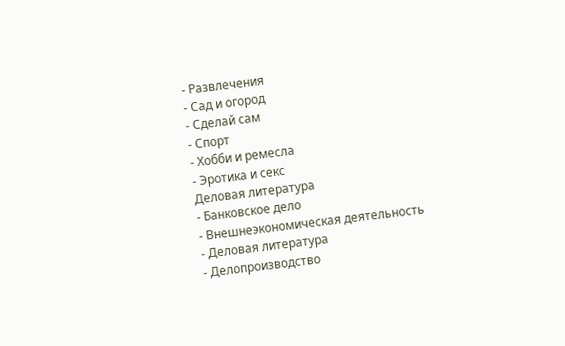- Развлечения
- Сад и огород
- Сделай сам
- Спорт
- Хобби и ремесла
- Эротика и секс
Деловая литература
- Банковское дело
- Внешнеэкономическая деятельность
- Деловая литература
- Делопроизводство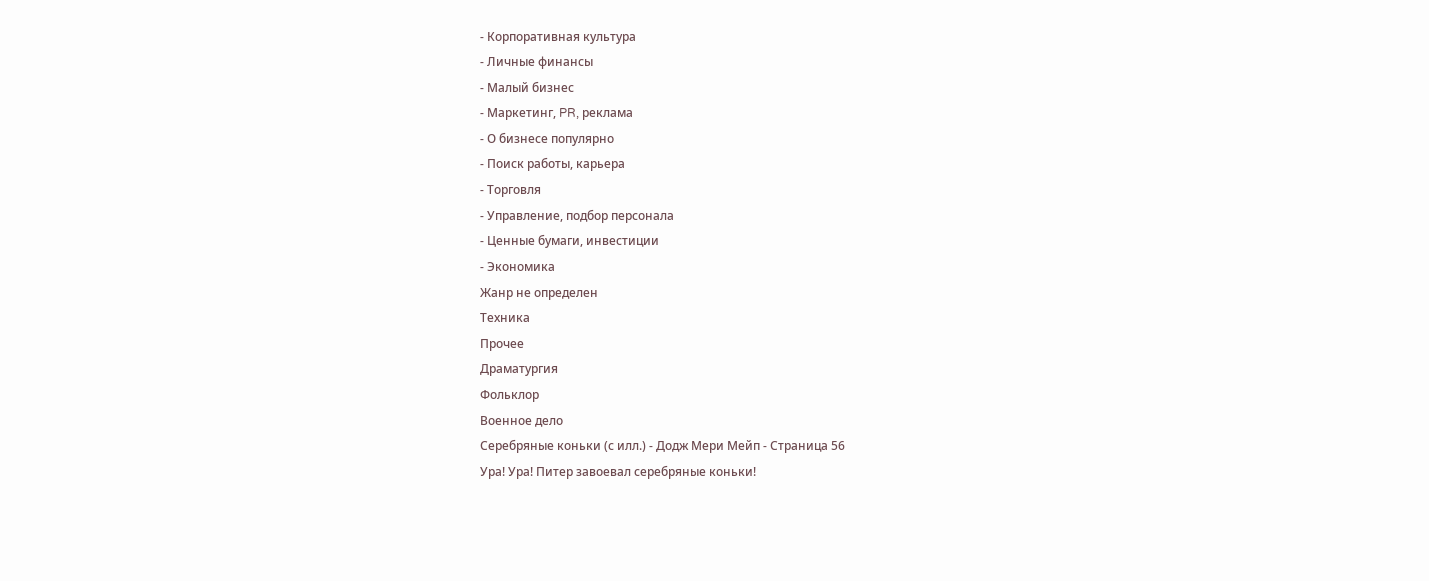- Корпоративная культура
- Личные финансы
- Малый бизнес
- Маркетинг, PR, реклама
- О бизнесе популярно
- Поиск работы, карьера
- Торговля
- Управление, подбор персонала
- Ценные бумаги, инвестиции
- Экономика
Жанр не определен
Техника
Прочее
Драматургия
Фольклор
Военное дело
Серебряные коньки (с илл.) - Додж Мери Мейп - Страница 56
Ура! Ура! Питер завоевал серебряные коньки!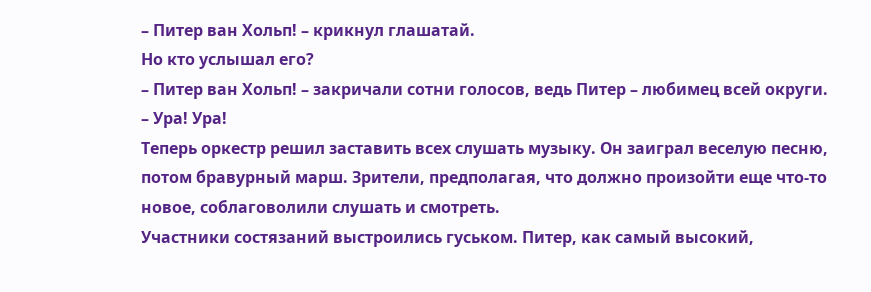– Питер ван Хольп! – крикнул глашатай.
Но кто услышал его?
– Питер ван Хольп! – закричали сотни голосов, ведь Питер – любимец всей округи. – Ура! Ура!
Теперь оркестр решил заставить всех слушать музыку. Он заиграл веселую песню, потом бравурный марш. Зрители, предполагая, что должно произойти еще что-то новое, соблаговолили слушать и смотреть.
Участники состязаний выстроились гуськом. Питер, как самый высокий,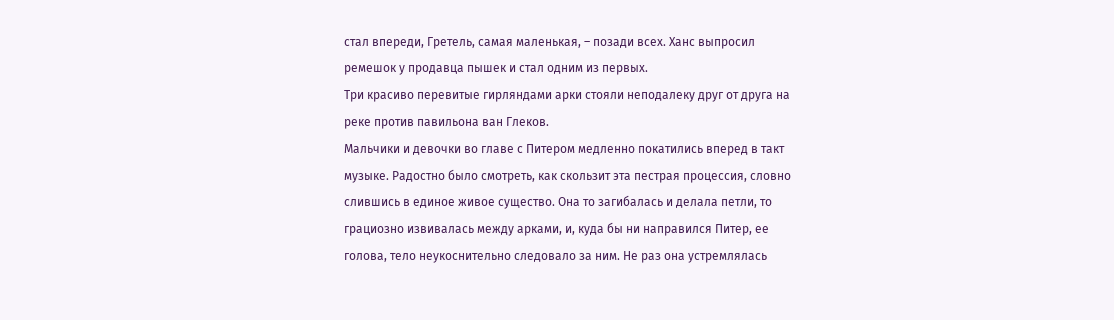стал впереди, Гретель, самая маленькая, – позади всех. Ханс выпросил ремешок у продавца пышек и стал одним из первых.
Три красиво перевитые гирляндами арки стояли неподалеку друг от друга на реке против павильона ван Глеков.
Мальчики и девочки во главе с Питером медленно покатились вперед в такт музыке. Радостно было смотреть, как скользит эта пестрая процессия, словно слившись в единое живое существо. Она то загибалась и делала петли, то грациозно извивалась между арками, и, куда бы ни направился Питер, ее голова, тело неукоснительно следовало за ним. Не раз она устремлялась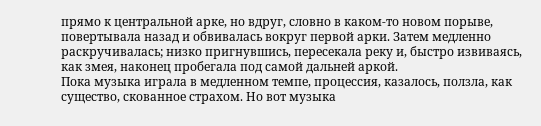прямо к центральной арке, но вдруг, словно в каком-то новом порыве, повертывала назад и обвивалась вокруг первой арки. Затем медленно раскручивалась; низко пригнувшись, пересекала реку и, быстро извиваясь, как змея, наконец пробегала под самой дальней аркой.
Пока музыка играла в медленном темпе, процессия, казалось, ползла, как существо, скованное страхом. Но вот музыка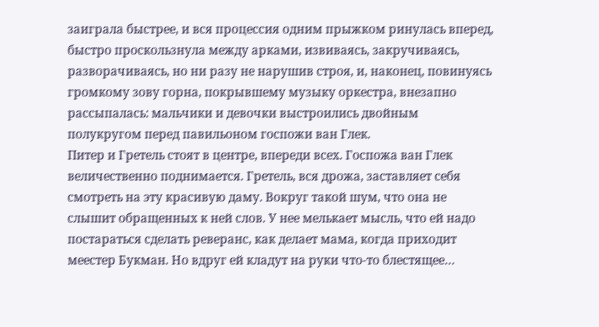заиграла быстрее, и вся процессия одним прыжком ринулась вперед, быстро проскользнула между арками, извиваясь, закручиваясь, разворачиваясь, но ни разу не нарушив строя, и, наконец, повинуясь громкому зову горна, покрывшему музыку оркестра, внезапно рассыпалась: мальчики и девочки выстроились двойным полукругом перед павильоном госпожи ван Глек.
Питер и Гретель стоят в центре, впереди всех. Госпожа ван Глек величественно поднимается. Гретель, вся дрожа, заставляет себя смотреть на эту красивую даму. Вокруг такой шум, что она не слышит обращенных к ней слов. У нее мелькает мысль, что ей надо постараться сделать реверанс, как делает мама, когда приходит меестер Букман. Но вдруг ей кладут на руки что-то блестящее…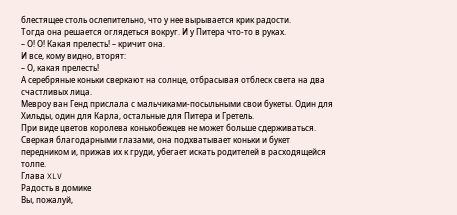блестящее столь ослепительно, что у нее вырывается крик радости.
Тогда она решается оглядеться вокруг. И у Питера что-то в руках.
– О! О! Какая прелесть! – кричит она.
И все, кому видно, вторят:
– О, какая прелесть!
А серебряные коньки сверкают на солнце, отбрасывая отблеск света на два счастливых лица.
Мевроу ван Генд прислала с мальчиками-посыльными свои букеты. Один для Хильды, один для Карла, остальные для Питера и Гретель.
При виде цветов королева конькобежцев не может больше сдерживаться. Сверкая благодарными глазами, она подхватывает коньки и букет передником и, прижав их к груди, убегает искать родителей в расходящейся толпе.
Глава XLV
Радость в домике
Вы, пожалуй,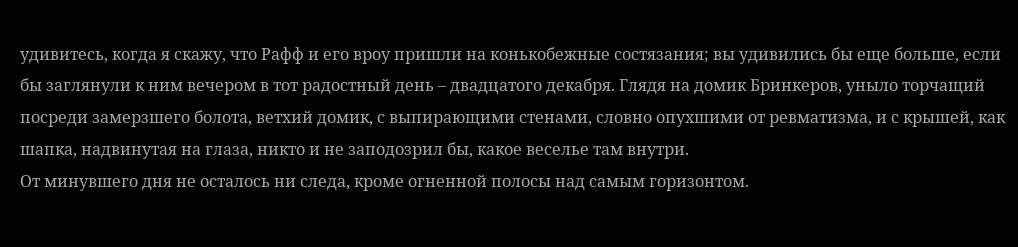удивитесь, когда я скажу, что Рафф и его вроу пришли на конькобежные состязания; вы удивились бы еще больше, если бы заглянули к ним вечером в тот радостный день – двадцатого декабря. Глядя на домик Бринкеров, уныло торчащий посреди замерзшего болота, ветхий домик, с выпирающими стенами, словно опухшими от ревматизма, и с крышей, как шапка, надвинутая на глаза, никто и не заподозрил бы, какое веселье там внутри.
От минувшего дня не осталось ни следа, кроме огненной полосы над самым горизонтом.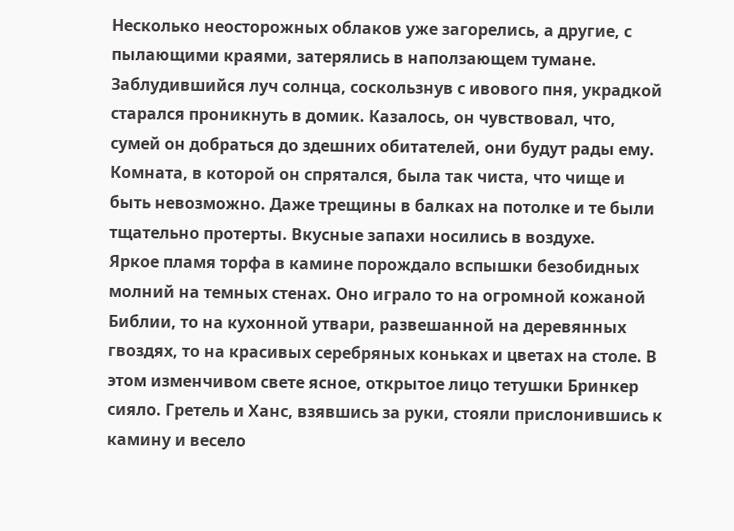Несколько неосторожных облаков уже загорелись, а другие, с пылающими краями, затерялись в наползающем тумане.
Заблудившийся луч солнца, соскользнув с ивового пня, украдкой старался проникнуть в домик. Казалось, он чувствовал, что, сумей он добраться до здешних обитателей, они будут рады ему. Комната, в которой он спрятался, была так чиста, что чище и быть невозможно. Даже трещины в балках на потолке и те были тщательно протерты. Вкусные запахи носились в воздухе.
Яркое пламя торфа в камине порождало вспышки безобидных молний на темных стенах. Оно играло то на огромной кожаной Библии, то на кухонной утвари, развешанной на деревянных гвоздях, то на красивых серебряных коньках и цветах на столе. В этом изменчивом свете ясное, открытое лицо тетушки Бринкер сияло. Гретель и Ханс, взявшись за руки, стояли прислонившись к камину и весело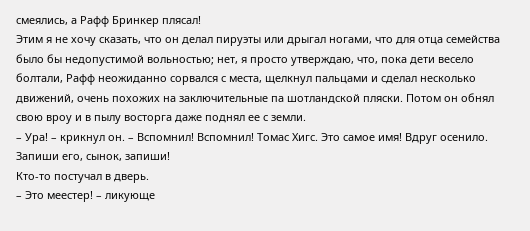смеялись, а Рафф Бринкер плясал!
Этим я не хочу сказать, что он делал пируэты или дрыгал ногами, что для отца семейства было бы недопустимой вольностью; нет, я просто утверждаю, что, пока дети весело болтали, Рафф неожиданно сорвался с места, щелкнул пальцами и сделал несколько движений, очень похожих на заключительные па шотландской пляски. Потом он обнял свою вроу и в пылу восторга даже поднял ее с земли.
– Ура! – крикнул он. – Вспомнил! Вспомнил! Томас Хигс. Это самое имя! Вдруг осенило. Запиши его, сынок, запиши!
Кто-то постучал в дверь.
– Это меестер! – ликующе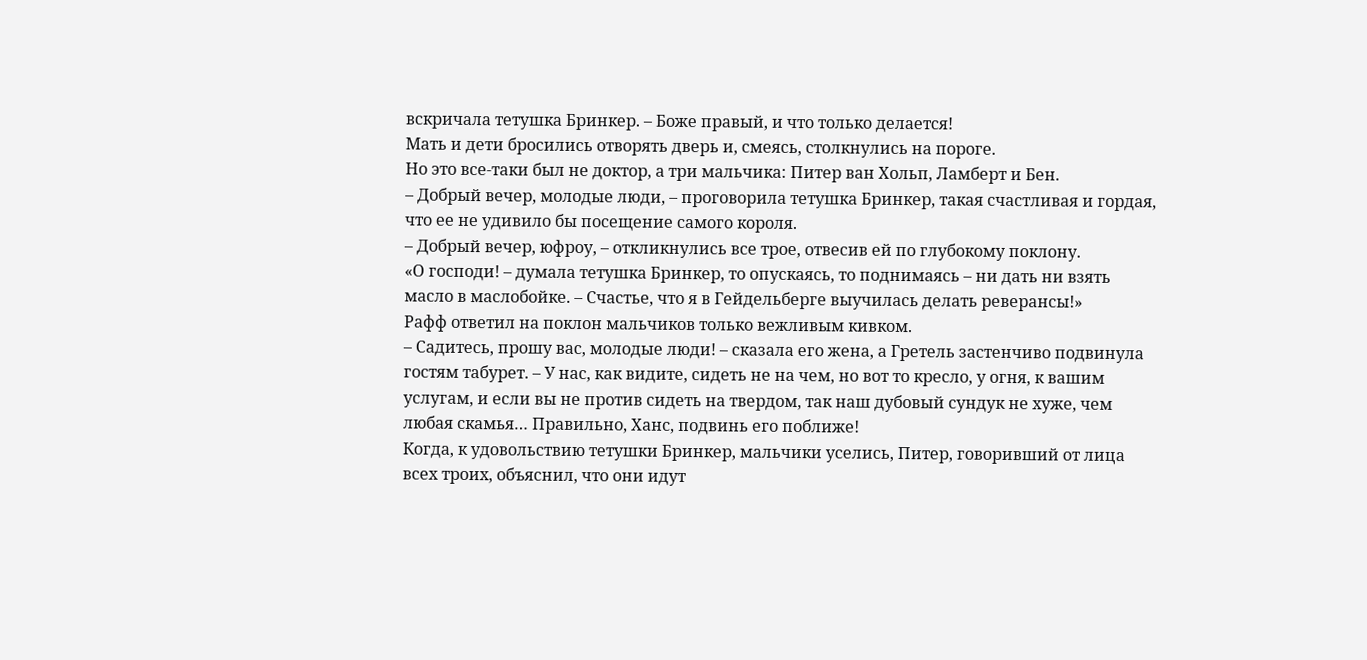вскричала тетушка Бринкер. – Боже правый, и что только делается!
Мать и дети бросились отворять дверь и, смеясь, столкнулись на пороге.
Но это все-таки был не доктор, а три мальчика: Питер ван Хольп, Ламберт и Бен.
– Добрый вечер, молодые люди, – проговорила тетушка Бринкер, такая счастливая и гордая, что ее не удивило бы посещение самого короля.
– Добрый вечер, юфроу, – откликнулись все трое, отвесив ей по глубокому поклону.
«О господи! – думала тетушка Бринкер, то опускаясь, то поднимаясь – ни дать ни взять масло в маслобойке. – Счастье, что я в Гейдельберге выучилась делать реверансы!»
Рафф ответил на поклон мальчиков только вежливым кивком.
– Садитесь, прошу вас, молодые люди! – сказала его жена, а Гретель застенчиво подвинула гостям табурет. – У нас, как видите, сидеть не на чем, но вот то кресло, у огня, к вашим услугам, и если вы не против сидеть на твердом, так наш дубовый сундук не хуже, чем любая скамья… Правильно, Ханс, подвинь его поближе!
Когда, к удовольствию тетушки Бринкер, мальчики уселись, Питер, говоривший от лица всех троих, объяснил, что они идут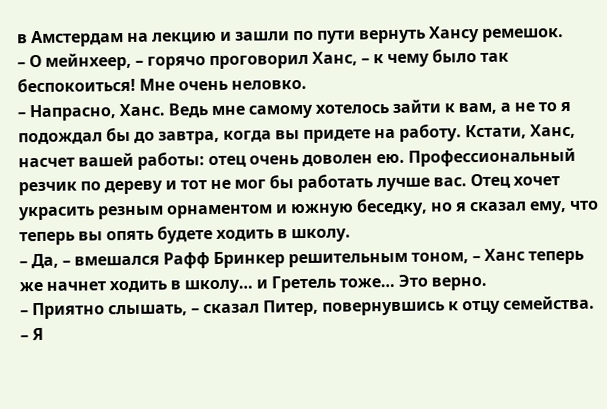в Амстердам на лекцию и зашли по пути вернуть Хансу ремешок.
– О мейнхеер, – горячо проговорил Ханс, – к чему было так беспокоиться! Мне очень неловко.
– Напрасно, Ханс. Ведь мне самому хотелось зайти к вам, а не то я подождал бы до завтра, когда вы придете на работу. Кстати, Ханс, насчет вашей работы: отец очень доволен ею. Профессиональный резчик по дереву и тот не мог бы работать лучше вас. Отец хочет украсить резным орнаментом и южную беседку, но я сказал ему, что теперь вы опять будете ходить в школу.
– Да, – вмешался Рафф Бринкер решительным тоном, – Ханс теперь же начнет ходить в школу… и Гретель тоже… Это верно.
– Приятно слышать, – сказал Питер, повернувшись к отцу семейства. – Я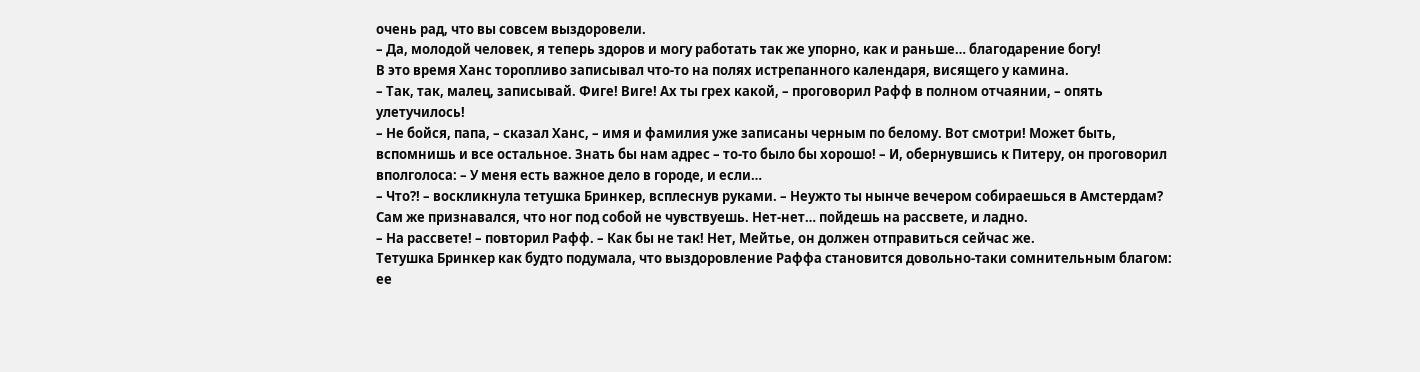очень рад, что вы совсем выздоровели.
– Да, молодой человек, я теперь здоров и могу работать так же упорно, как и раньше… благодарение богу!
В это время Ханс торопливо записывал что-то на полях истрепанного календаря, висящего у камина.
– Так, так, малец, записывай. Фиге! Виге! Ах ты грех какой, – проговорил Рафф в полном отчаянии, – опять улетучилось!
– Не бойся, папа, – сказал Ханс, – имя и фамилия уже записаны черным по белому. Вот смотри! Может быть, вспомнишь и все остальное. Знать бы нам адрес – то-то было бы хорошо! – И, обернувшись к Питеру, он проговорил вполголоса: – У меня есть важное дело в городе, и если…
– Что?! – воскликнула тетушка Бринкер, всплеснув руками. – Неужто ты нынче вечером собираешься в Амстердам? Сам же признавался, что ног под собой не чувствуешь. Нет-нет… пойдешь на рассвете, и ладно.
– На рассвете! – повторил Рафф. – Как бы не так! Нет, Мейтье, он должен отправиться сейчас же.
Тетушка Бринкер как будто подумала, что выздоровление Раффа становится довольно-таки сомнительным благом: ее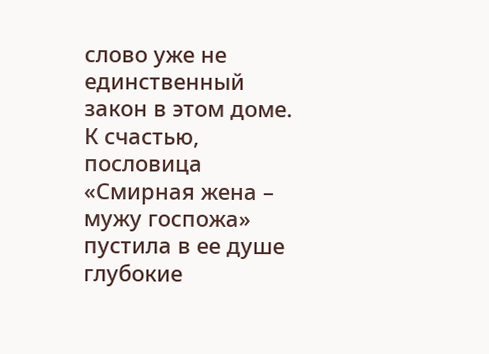слово уже не единственный закон в этом доме.
К счастью, пословица «Смирная жена – мужу госпожа» пустила в ее душе глубокие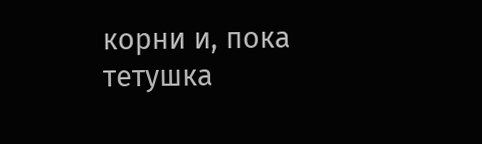корни и, пока тетушка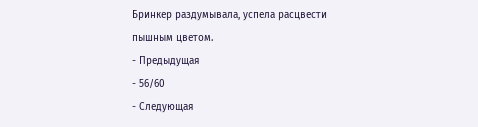Бринкер раздумывала, успела расцвести пышным цветом.
- Предыдущая
- 56/60
- Следующая